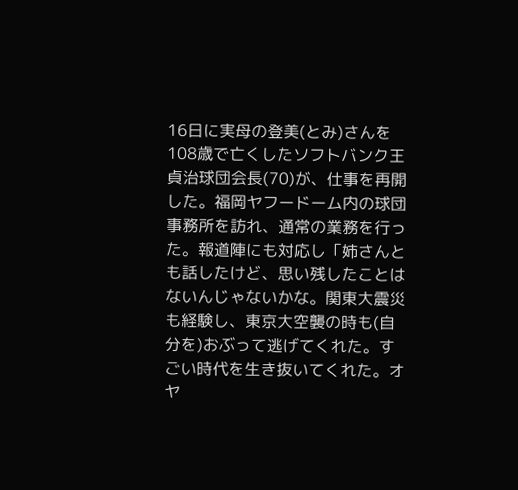16日に実母の登美(とみ)さんを108歳で亡くしたソフトバンク王貞治球団会長(70)が、仕事を再開した。福岡ヤフードーム内の球団事務所を訪れ、通常の業務を行った。報道陣にも対応し「姉さんとも話したけど、思い残したことはないんじゃないかな。関東大震災も経験し、東京大空襲の時も(自分を)おぶって逃げてくれた。すごい時代を生き抜いてくれた。オヤ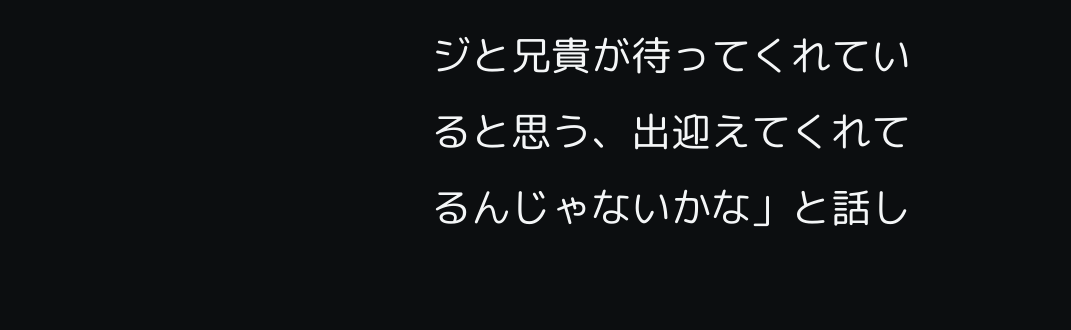ジと兄貴が待ってくれていると思う、出迎えてくれてるんじゃないかな」と話し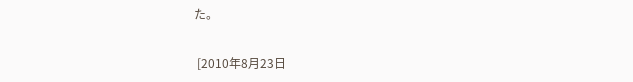た。

 [2010年8月23日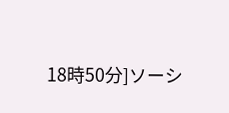18時50分]ソーシ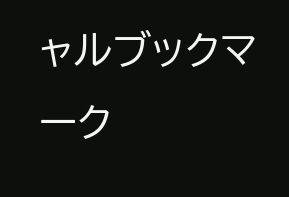ャルブックマーク